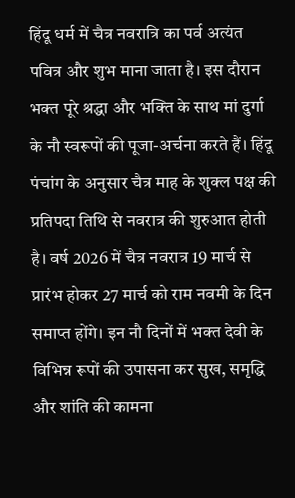हिंदू धर्म में चैत्र नवरात्रि का पर्व अत्यंत पवित्र और शुभ माना जाता है। इस दौरान भक्त पूरे श्रद्धा और भक्ति के साथ मां दुर्गा के नौ स्वरूपों की पूजा-अर्चना करते हैं। हिंदू पंचांग के अनुसार चैत्र माह के शुक्ल पक्ष की प्रतिपदा तिथि से नवरात्र की शुरुआत होती है। वर्ष 2026 में चैत्र नवरात्र 19 मार्च से प्रारंभ होकर 27 मार्च को राम नवमी के दिन समाप्त होंगे। इन नौ दिनों में भक्त देवी के विभिन्न रूपों की उपासना कर सुख, समृद्धि और शांति की कामना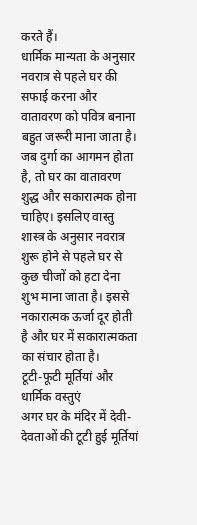करते हैं।
धार्मिक मान्यता के अनुसार नवरात्र से पहले घर की सफाई करना और वातावरण को पवित्र बनाना बहुत जरूरी माना जाता है। जब दुर्गा का आगमन होता है, तो घर का वातावरण शुद्ध और सकारात्मक होना चाहिए। इसलिए वास्तु शास्त्र के अनुसार नवरात्र शुरू होने से पहले घर से कुछ चीजों को हटा देना शुभ माना जाता है। इससे नकारात्मक ऊर्जा दूर होती है और घर में सकारात्मकता का संचार होता है।
टूटी-फूटी मूर्तियां और धार्मिक वस्तुएं
अगर घर के मंदिर में देवी-देवताओं की टूटी हुई मूर्तियां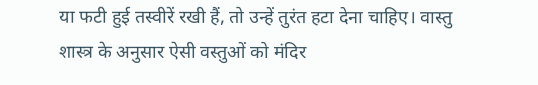या फटी हुई तस्वीरें रखी हैं, तो उन्हें तुरंत हटा देना चाहिए। वास्तु शास्त्र के अनुसार ऐसी वस्तुओं को मंदिर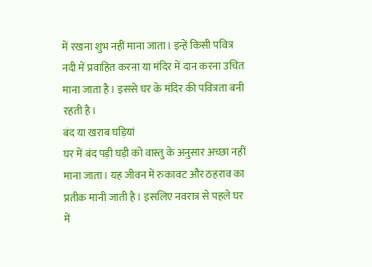में रखना शुभ नहीं माना जाता। इन्हें किसी पवित्र नदी में प्रवाहित करना या मंदिर में दान करना उचित माना जाता है। इससे घर के मंदिर की पवित्रता बनी रहती है।
बंद या खराब घड़ियां
घर में बंद पड़ी घड़ी को वास्तु के अनुसार अच्छा नहीं माना जाता। यह जीवन में रुकावट और ठहराव का प्रतीक मानी जाती है। इसलिए नवरात्र से पहले घर में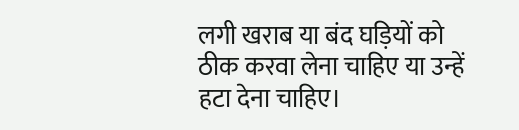लगी खराब या बंद घड़ियों को ठीक करवा लेना चाहिए या उन्हें हटा देना चाहिए।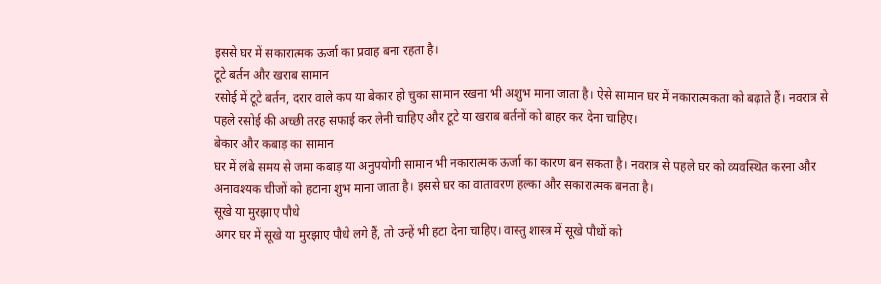इससे घर में सकारात्मक ऊर्जा का प्रवाह बना रहता है।
टूटे बर्तन और खराब सामान
रसोई में टूटे बर्तन, दरार वाले कप या बेकार हो चुका सामान रखना भी अशुभ माना जाता है। ऐसे सामान घर में नकारात्मकता को बढ़ाते हैं। नवरात्र से पहले रसोई की अच्छी तरह सफाई कर लेनी चाहिए और टूटे या खराब बर्तनों को बाहर कर देना चाहिए।
बेकार और कबाड़ का सामान
घर में लंबे समय से जमा कबाड़ या अनुपयोगी सामान भी नकारात्मक ऊर्जा का कारण बन सकता है। नवरात्र से पहले घर को व्यवस्थित करना और अनावश्यक चीजों को हटाना शुभ माना जाता है। इससे घर का वातावरण हल्का और सकारात्मक बनता है।
सूखे या मुरझाए पौधे
अगर घर में सूखे या मुरझाए पौधे लगे हैं, तो उन्हें भी हटा देना चाहिए। वास्तु शास्त्र में सूखे पौधों को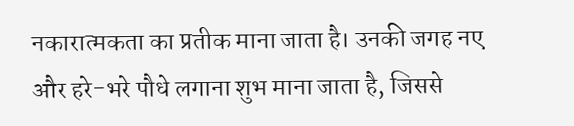नकारात्मकता का प्रतीक माना जाता है। उनकी जगह नए और हरे-भरे पौधे लगाना शुभ माना जाता है, जिससे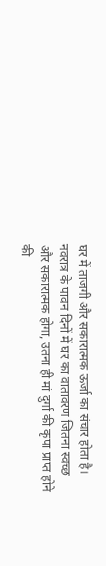घर में ताजगी और सकारात्मक ऊर्जा का संचार होता है।
नवरात्र के पावन दिनों में घर का वातावरण जितना स्वच्छ और सकारात्मक होगा, उतना ही मां दुर्गा की कृपा प्राप्त होने की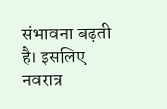संभावना बढ़ती है। इसलिए नवरात्र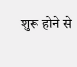शुरू होने से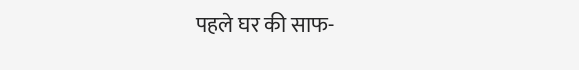पहले घर की साफ-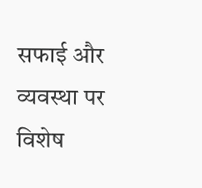सफाई और व्यवस्था पर विशेष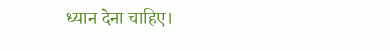ध्यान देना चाहिए।